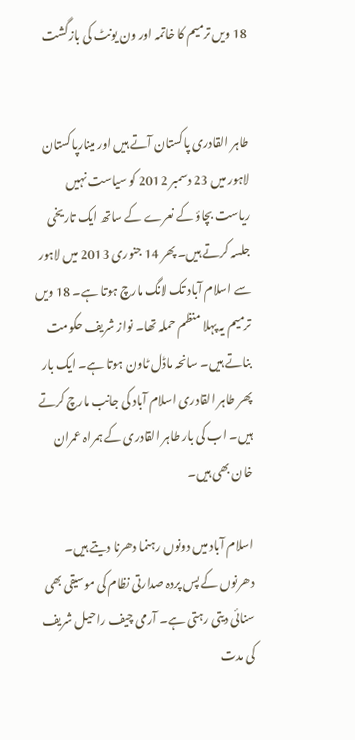18 ویں ترمیم کا خاتمہ اور ون یونٹ کی بازگشت


طاہر القادری پاکستان آتے ہیں اور مینارپاکستان لاہور میں 23 دسمبر 2012 کو سیاست نہیں ریاست بچاؤ کے نعرے کے ساتھ ایک تاریخی جلسہ کرتے ہیں۔ پھر 14 جنوری 2013 میں لاہور سے اسلام آباد تک لانگ مارچ ہوتا ہے۔ 18 ویں ترمیم یہ پہلا منظم حملہ تھا۔ نواز شریف حکومت بناتے ہیں۔ سانحہ ماڈل ٹاون ہوتا ہے۔ ایک بار پھر طاہر القادری اسلام آباد کی جانب مارچ کرتے ہیں۔ اب کی بار طاہر القادری کے ہمراہ عمران خان بھی ہیں۔

اسلام آباد میں دونوں رہنما دھرنا دیتے ہیں۔ دھرنوں کے پس پردہ صدارتی نظام کی موسیقی بھی سنائی دیتی رہتی ہے۔ آرمی چیف راحیل شریف کی مدت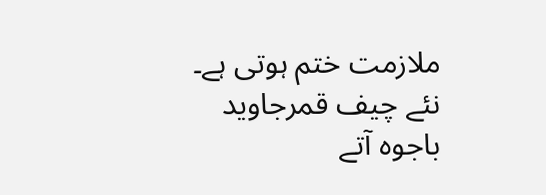ملازمت ختم ہوتی ہے۔ نئے چیف قمرجاوید باجوہ آتے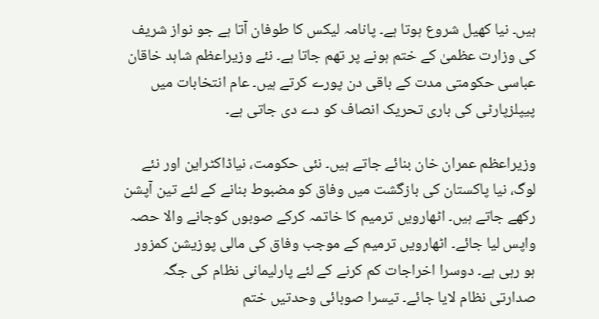ہیں۔ نیا کھیل شروع ہوتا ہے۔ پانامہ لیکس کا طوفان آتا ہے جو نواز شریف کی وزارت عظمیٰ کے ختم ہونے پر تھم جاتا ہے۔ نئے وزیراعظم شاہد خاقان عباسی حکومتی مدت کے باقی دن پورے کرتے ہیں۔ عام انتخابات میں پیپلزپارٹی کی باری تحریک انصاف کو دے دی جاتی ہے۔

وزیراعظم عمران خان بنائے جاتے ہیں۔ نئی حکومت، نیاڈاکٹراین اور نئے لوگ، نیا پاکستان کی بازگشت میں وفاق کو مضبوط بنانے کے لئے تین آپشن رکھے جاتے ہیں۔ اٹھارویں ترمیم کا خاتمہ کرکے صوبوں کوجانے والا حصہ واپس لیا جائے۔ اٹھارویں ترمیم کے موجب وفاق کی مالی پوزیشن کمزور ہو رہی ہے۔ دوسرا اخراجات کم کرنے کے لئے پارلیمانی نظام کی جگہ صدارتی نظام لایا جائے۔ تیسرا صوبائی وحدتیں ختم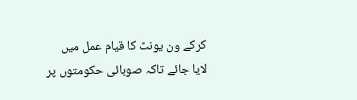کرکے ون یونٹ کا قیام عمل میں لایا جائے تاکہ صوبائی حکومتوں پر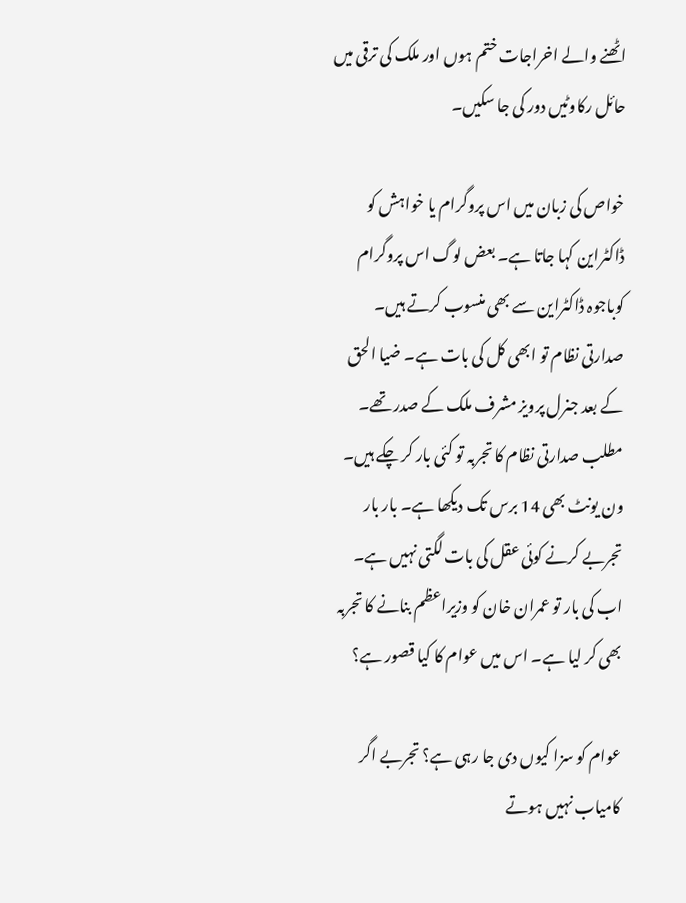اٹھنے والے اخراجات ختم ہوں اور ملک کی ترقی میں حائل رکاوٹیں دور کی جا سکیں۔

خواص کی زبان میں اس پروگرام یا خواہش کو ڈاکٹراین کہا جاتا ہے۔ بعض لوگ اس پروگرام کوباجوہ ڈاکٹراین سے بھی منسوب کرتے ہیں۔ صدارتی نظام تو ابھی کل کی بات ہے۔ ضیا الحق کے بعد جنرل پرویز مشرف ملک کے صدر تھے۔ مطلب صدارتی نظام کا تجربہ تو کئی بار کر چکے ہیں۔ ون یونٹ بھی 14 برس تک دیکھا ہے۔ بار بار تجربے کرنے کوئی عقل کی بات لگتی نہیں ہے۔ اب کی بار تو عمران خان کو وزیراعظم بنانے کا تجربہ بھی کر لیا ہے۔ اس میں عوام کا کیا قصور ہے؟

عوام کو سزا کیوں دی جا رہی ہے؟ تجربے اگر کامیاب نہیں ہوتے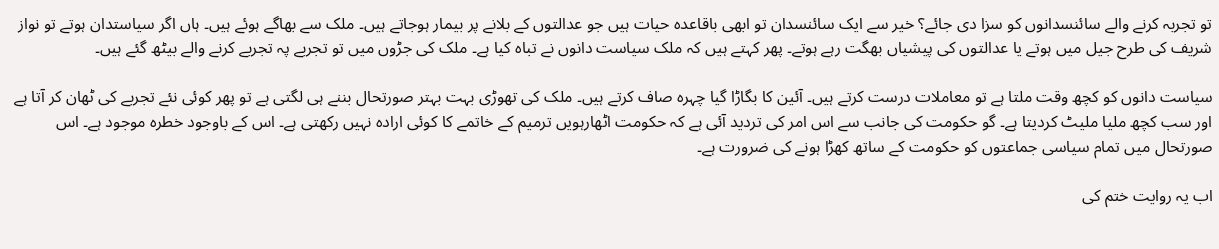تو تجربہ کرنے والے سائنسدانوں کو سزا دی جائے؟ خیر سے ایک سائنسدان تو ابھی باقاعدہ حیات ہیں جو عدالتوں کے بلانے پر بیمار ہوجاتے ہیں۔ ملک سے بھاگے ہوئے ہیں۔ ہاں اگر سیاستدان ہوتے تو نواز شریف کی طرح جیل میں ہوتے یا عدالتوں کی پیشیاں بھگت رہے ہوتے۔ پھر کہتے ہیں کہ ملک سیاست دانوں نے تباہ کیا ہے۔ ملک کی جڑوں میں تو تجربے پہ تجربے کرنے والے بیٹھ گئے ہیں۔

سیاست دانوں کو کچھ وقت ملتا ہے تو معاملات درست کرتے ہیں۔ آئین کا بگاڑا گیا چہرہ صاف کرتے ہیں۔ ملک کی تھوڑی بہت بہتر صورتحال بننے ہی لگتی ہے تو پھر کوئی نئے تجربے کی ٹھان کر آتا ہے اور سب کچھ ملیا ملیٹ کردیتا ہے۔ گو حکومت کی جانب سے اس امر کی تردید آئی ہے کہ حکومت اٹھارہویں ترمیم کے خاتمے کا کوئی ارادہ نہیں رکھتی ہے۔ اس کے باوجود خطرہ موجود ہے۔ اس صورتحال میں تمام سیاسی جماعتوں کو حکومت کے ساتھ کھڑا ہونے کی ضرورت ہے۔

اب یہ روایت ختم کی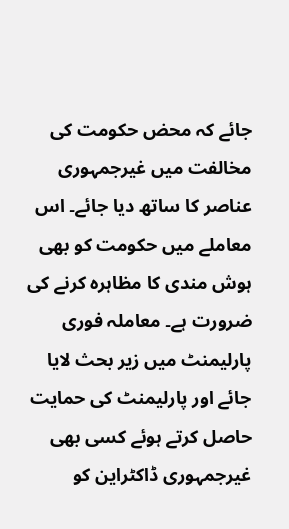جائے کہ محض حکومت کی مخالفت میں غیرجمہوری عناصر کا ساتھ دیا جائے۔ اس معاملے میں حکومت کو بھی ہوش مندی کا مظاہرہ کرنے کی ضرورت ہے۔ معاملہ فوری پارلیمنٹ میں زیر بحث لایا جائے اور پارلیمنٹ کی حمایت حاصل کرتے ہوئے کسی بھی غیرجمہوری ڈاکٹراین کو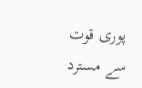پوری قوت سے مسترد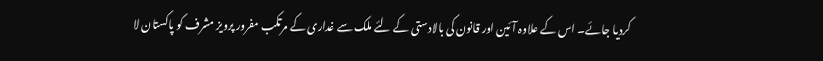کردیا جائے۔ اس کے علاوہ آئین اور قانون کی بالادستی کے لئے ملک سے غداری کے مرتکب مفرور پرویز مشرف کو پاکستان لا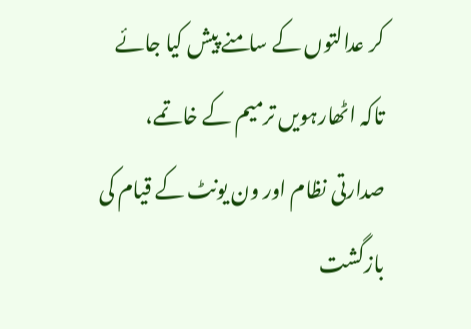کر عدالتوں کے سامنے پیش کیا جائے تاکہ اٹھارہویں ترمیم کے خاتمے، صدارتی نظام اور ون یونٹ کے قیام کی بازگشت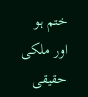ختم ہو اور ملکی حقیقی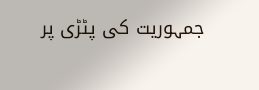جمہوریت کی پٹڑی پر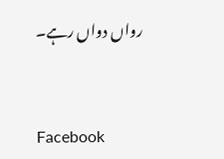رواں دواں رہے۔


Facebook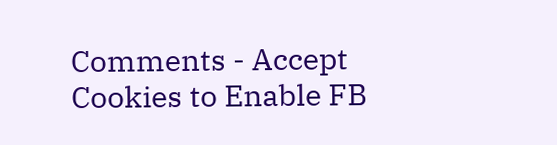Comments - Accept Cookies to Enable FB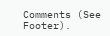Comments (See Footer).